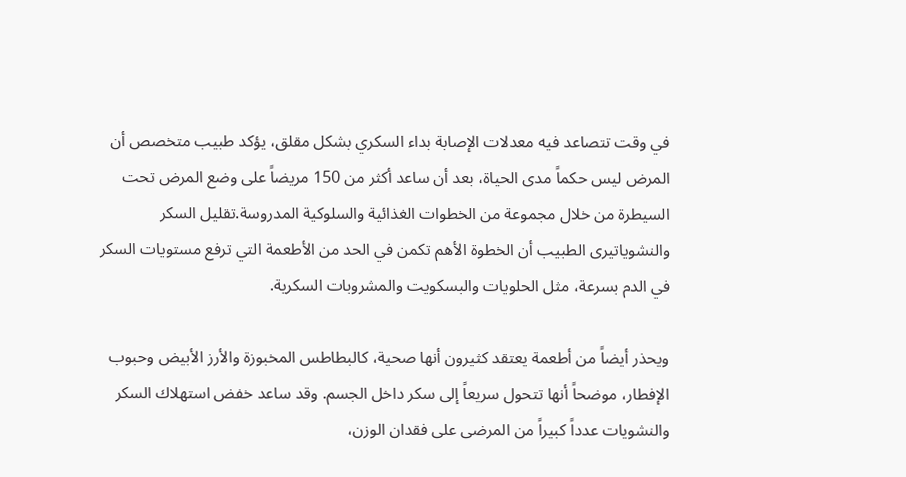في وقت تتصاعد فيه معدلات الإصابة بداء السكري بشكل مقلق، يؤكد طبيب متخصص أن المرض ليس حكماً مدى الحياة، بعد أن ساعد أكثر من 150 مريضاً على وضع المرض تحت السيطرة من خلال مجموعة من الخطوات الغذائية والسلوكية المدروسة.تقليل السكر والنشوياتيرى الطبيب أن الخطوة الأهم تكمن في الحد من الأطعمة التي ترفع مستويات السكر في الدم بسرعة، مثل الحلويات والبسكويت والمشروبات السكرية.

ويحذر أيضاً من أطعمة يعتقد كثيرون أنها صحية، كالبطاطس المخبوزة والأرز الأبيض وحبوب الإفطار، موضحاً أنها تتحول سريعاً إلى سكر داخل الجسم. وقد ساعد خفض استهلاك السكر والنشويات عدداً كبيراً من المرضى على فقدان الوزن،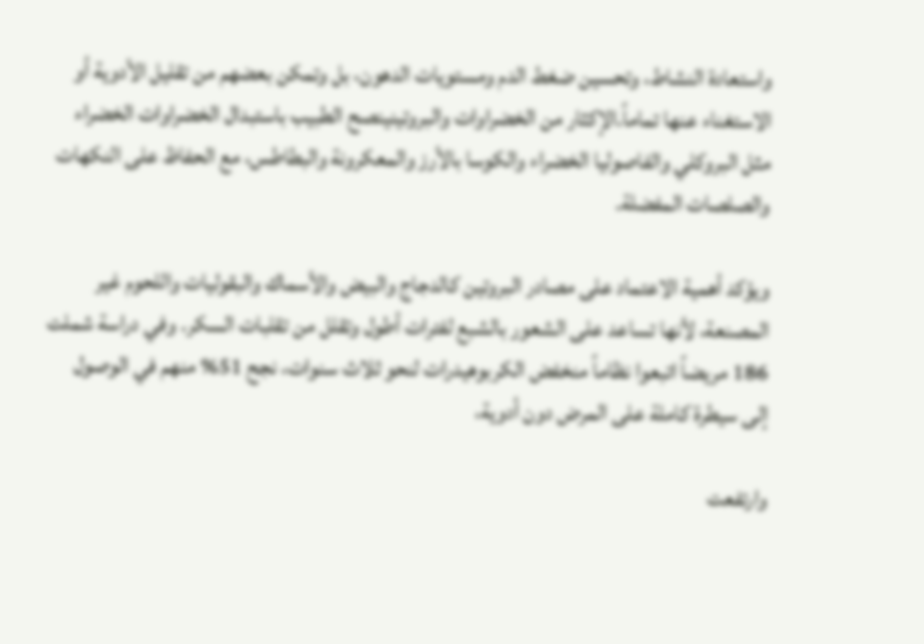واستعادة النشاط، وتحسين ضغط الدم ومستويات الدهون، بل وتمكن بعضهم من تقليل الأدوية أو الاستغناء عنها تماماً.الإكثار من الخضراوات والبروتينينصح الطبيب باستبدال الخضراوات الخضراء مثل البروكلي والفاصوليا الخضراء والكوسا بالأرز والمعكرونة والبطاطس، مع الحفاظ على النكهات والصلصات المفضلة.

ويؤكد أهمية الاعتماد على مصادر البروتين كالدجاج والبيض والأسماك والبقوليات واللحوم غير المصنعة، لأنها تساعد على الشعور بالشبع لفترات أطول وتقلل من تقلبات السكر. وفي دراسة شملت 186 مريضاً اتبعوا نظاماً منخفض الكربوهيدرات لنحو ثلاث سنوات، نجح 51% منهم في الوصول إلى سيطرة كاملة على المرض دون أدوية،

وارتفعت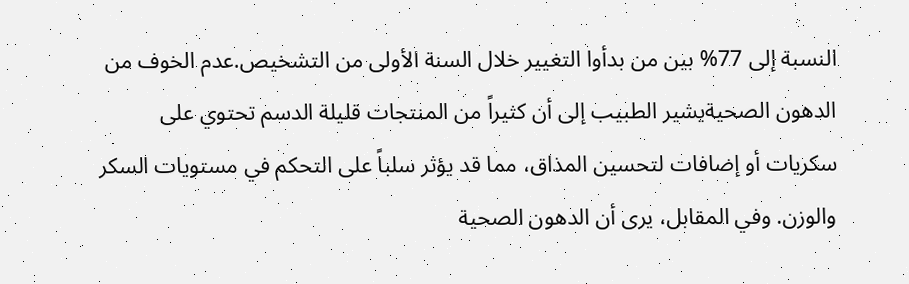النسبة إلى 77% بين من بدأوا التغيير خلال السنة الأولى من التشخيص.عدم الخوف من الدهون الصحيةيشير الطبيب إلى أن كثيراً من المنتجات قليلة الدسم تحتوي على سكريات أو إضافات لتحسين المذاق، مما قد يؤثر سلباً على التحكم في مستويات السكر والوزن. وفي المقابل، يرى أن الدهون الصحية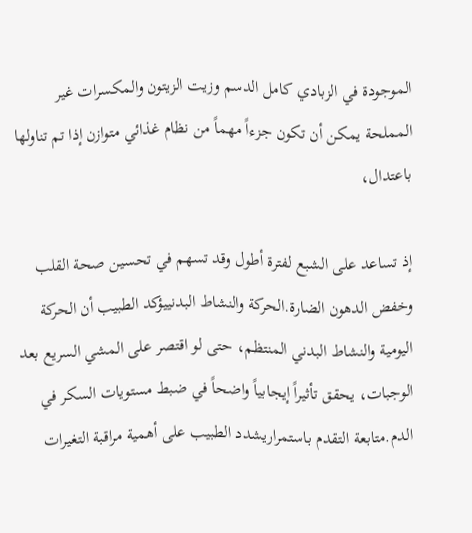الموجودة في الزبادي كامل الدسم وزيت الزيتون والمكسرات غير المملحة يمكن أن تكون جزءاً مهماً من نظام غذائي متوازن إذا تم تناولها باعتدال،

إذ تساعد على الشبع لفترة أطول وقد تسهم في تحسين صحة القلب وخفض الدهون الضارة.الحركة والنشاط البدنييؤكد الطبيب أن الحركة اليومية والنشاط البدني المنتظم، حتى لو اقتصر على المشي السريع بعد الوجبات، يحقق تأثيراً إيجابياً واضحاً في ضبط مستويات السكر في الدم.متابعة التقدم باستمراريشدد الطبيب على أهمية مراقبة التغيرات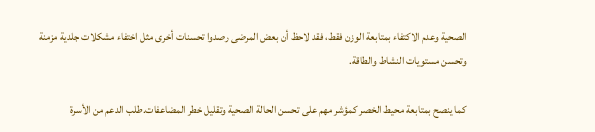الصحية وعدم الاكتفاء بمتابعة الوزن فقط، فقد لاحظ أن بعض المرضى رصدوا تحسنات أخرى مثل اختفاء مشكلات جلدية مزمنة وتحسن مستويات النشاط والطاقة.

كما ينصح بمتابعة محيط الخصر كمؤشر مهم على تحسن الحالة الصحية وتقليل خطر المضاعفات.طلب الدعم من الأسرة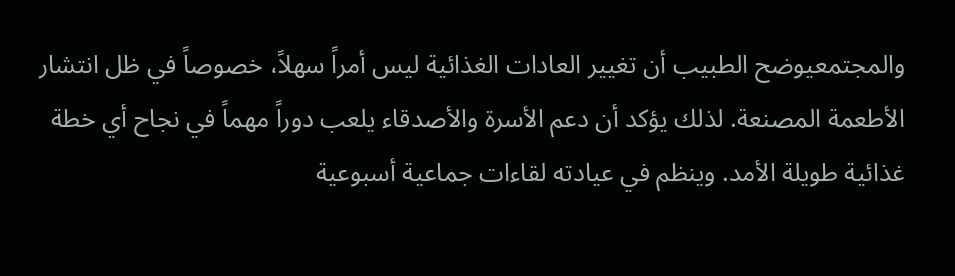والمجتمعيوضح الطبيب أن تغيير العادات الغذائية ليس أمراً سهلاً، خصوصاً في ظل انتشار الأطعمة المصنعة. لذلك يؤكد أن دعم الأسرة والأصدقاء يلعب دوراً مهماً في نجاح أي خطة غذائية طويلة الأمد. وينظم في عيادته لقاءات جماعية أسبوعية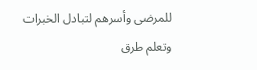للمرضى وأسرهم لتبادل الخبرات وتعلم طرق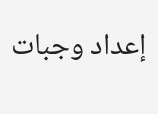إعداد وجبات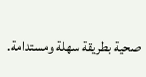صحية بطريقة سهلة ومستدامة.